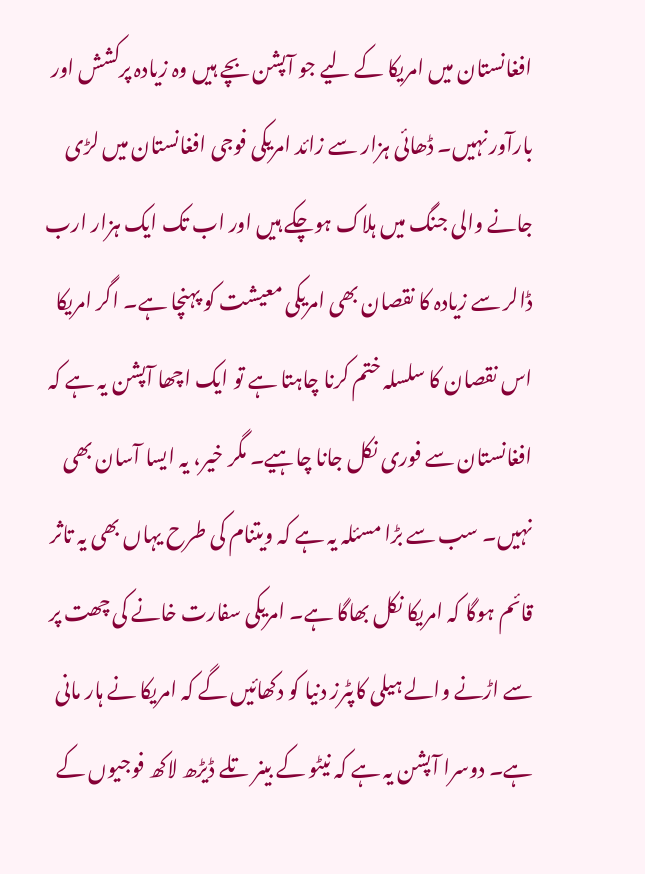افغانستان میں امریکا کے لیے جو آپشن بچے ہیں وہ زیادہ پرکشش اور بارآور نہیں۔ ڈھائی ہزار سے زائد امریکی فوجی افغانستان میں لڑی جانے والی جنگ میں ہلاک ہوچکے ہیں اور اب تک ایک ہزار ارب ڈالر سے زیادہ کا نقصان بھی امریکی معیشت کو پہنچا ہے۔ اگر امریکا اس نقصان کا سلسلہ ختم کرنا چاہتا ہے تو ایک اچھا آپشن یہ ہے کہ افغانستان سے فوری نکل جانا چاہیے۔ مگر خیر، یہ ایسا آسان بھی نہیں۔ سب سے بڑا مسئلہ یہ ہے کہ ویتنام کی طرح یہاں بھی یہ تاثر قائم ہوگا کہ امریکا نکل بھاگا ہے۔ امریکی سفارت خانے کی چھت پر سے اڑنے والے ہیلی کاپٹرز دنیا کو دکھائیں گے کہ امریکا نے ہار مانی ہے۔ دوسرا آپشن یہ ہے کہ نیٹو کے بینر تلے ڈیڑھ لاکھ فوجیوں کے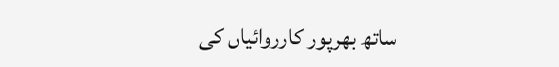ساتھ بھرپور کارروائیاں کی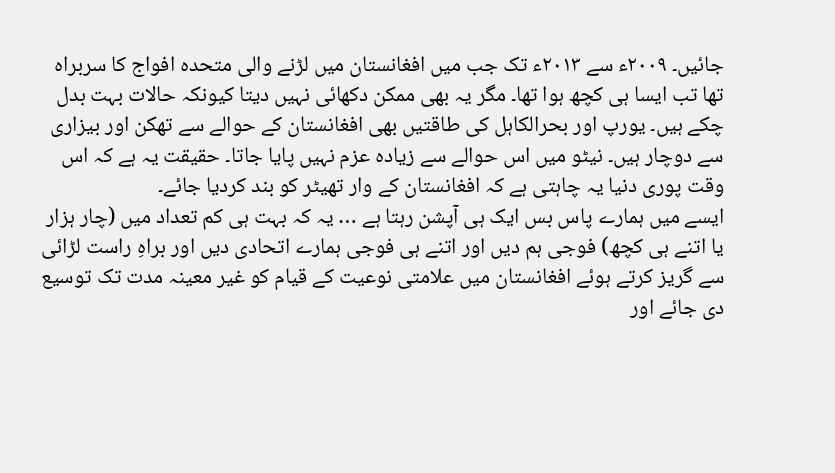جائیں۔ ۲۰۰۹ء سے ۲۰۱۳ء تک جب میں افغانستان میں لڑنے والی متحدہ افواج کا سربراہ تھا تب ایسا ہی کچھ ہوا تھا۔ مگر یہ بھی ممکن دکھائی نہیں دیتا کیونکہ حالات بہت بدل چکے ہیں۔ یورپ اور بحرالکاہل کی طاقتیں بھی افغانستان کے حوالے سے تھکن اور بیزاری سے دوچار ہیں۔ نیٹو میں اس حوالے سے زیادہ عزم نہیں پایا جاتا۔ حقیقت یہ ہے کہ اس وقت پوری دنیا یہ چاہتی ہے کہ افغانستان کے وار تھیٹر کو بند کردیا جائے۔
ایسے میں ہمارے پاس بس ایک ہی آپشن رہتا ہے … یہ کہ بہت ہی کم تعداد میں (چار ہزار یا اتنے ہی کچھ) فوجی ہم دیں اور اتنے ہی فوجی ہمارے اتحادی دیں اور براہِ راست لڑائی سے گریز کرتے ہوئے افغانستان میں علامتی نوعیت کے قیام کو غیر معینہ مدت تک توسیع دی جائے اور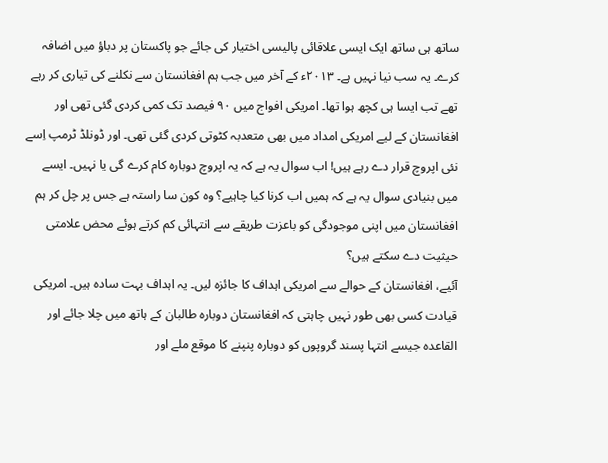ساتھ ہی ساتھ ایک ایسی علاقائی پالیسی اختیار کی جائے جو پاکستان پر دباؤ میں اضافہ کرے۔ یہ سب نیا نہیں ہے۔ ۲۰۱۳ء کے آخر میں جب ہم افغانستان سے نکلنے کی تیاری کر رہے تھے تب ایسا ہی کچھ ہوا تھا۔ امریکی افواج میں ۹۰ فیصد تک کمی کردی گئی تھی اور افغانستان کے لیے امریکی امداد میں بھی متعدبہ کٹوتی کردی گئی تھی۔ اور ڈونلڈ ٹرمپ اِسے نئی اپروچ قرار دے رہے ہیں! اب سوال یہ ہے کہ یہ اپروچ دوبارہ کام کرے گی یا نہیں۔ ایسے میں بنیادی سوال یہ ہے کہ ہمیں اب کرنا کیا چاہیے؟ وہ کون سا راستہ ہے جس پر چل کر ہم افغانستان میں اپنی موجودگی کو باعزت طریقے سے انتہائی کم کرتے ہوئے محض علامتی حیثیت دے سکتے ہیں؟
آئیے، افغانستان کے حوالے سے امریکی اہداف کا جائزہ لیں۔ یہ اہداف بہت سادہ ہیں۔ امریکی قیادت کسی بھی طور نہیں چاہتی کہ افغانستان دوبارہ طالبان کے ہاتھ میں چلا جائے اور القاعدہ جیسے انتہا پسند گروپوں کو دوبارہ پنپنے کا موقع ملے اور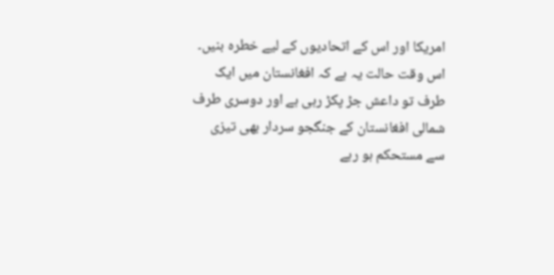امریکا اور اس کے اتحادیوں کے لیے خطرہ بنیں۔ اس وقت حالت یہ ہے کہ افغانستان میں ایک طرف تو داعش جڑ پکڑ رہی ہے اور دوسری طرف شمالی افغانستان کے جنگجو سردار بھی تیزی سے مستحکم ہو رہے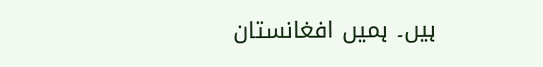ہیں۔ ہمیں افغانستان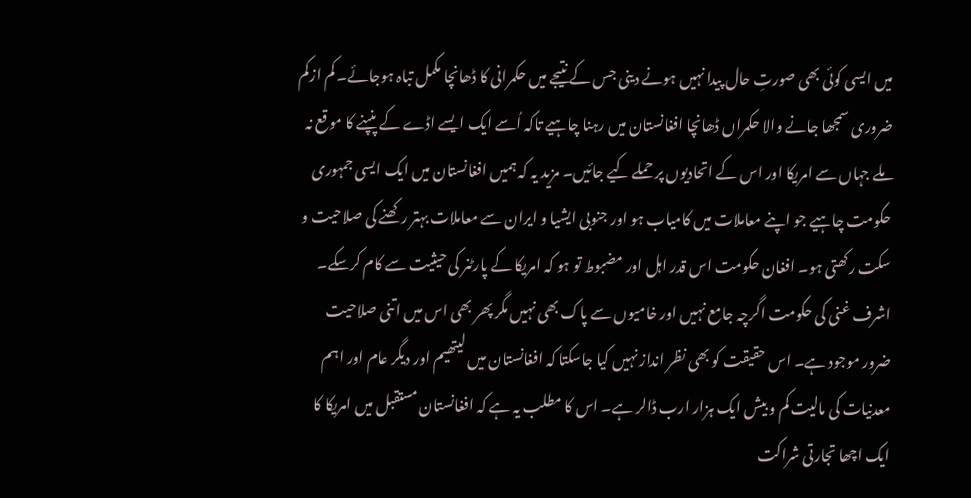میں ایسی کوئی بھی صورتِ حال پیدا نہیں ہونے دینی جس کے نتیجے میں حکمرانی کا ڈھانچا مکمل تباہ ہوجائے۔ کم ازکم ضروری سمجھا جانے والا حکمراں ڈھانچا افغانستان میں رہنا چاہیے تاکہ اُسے ایک ایسے اڈے کے پنپنے کا موقع نہ ملے جہاں سے امریکا اور اس کے اتحادیوں پر حملے کیے جائیں۔ مزید یہ کہ ہمیں افغانستان میں ایک ایسی جمہوری حکومت چاہیے جو اپنے معاملات میں کامیاب ہو اور جنوبی ایشیا و ایران سے معاملات بہتر رکھنے کی صلاحیت و سکت رکھتی ہو۔ افغان حکومت اس قدر اہل اور مضبوط تو ہو کہ امریکا کے پارٹنر کی حیثیت سے کام کرسکے۔ اشرف غنی کی حکومت اگرچہ جامع نہیں اور خامیوں سے پاک بھی نہیں مگر پھر بھی اس میں اتنی صلاحیت ضرور موجود ہے۔ اس حقیقت کو بھی نظر انداز نہیں کیا جاسکتا کہ افغانستان میں لیتھیم اور دیگر عام اور اہم معدنیات کی مالیت کم و بیش ایک ہزار ارب ڈالر ہے۔ اس کا مطلب یہ ہے کہ افغانستان مستقبل میں امریکا کا ایک اچھا تجارتی شراکت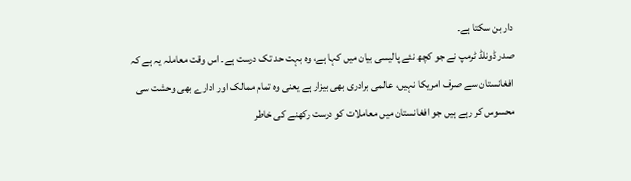دار بن سکتا ہے۔
صدر ڈونلڈ ٹرمپ نے جو کچھ نئے پالیسی بیان میں کہا ہے، وہ بہت حد تک درست ہے۔ اس وقت معاملہ یہ ہے کہ افغانستان سے صرف امریکا نہیں، عالمی برادری بھی بیزار ہے یعنی وہ تمام ممالک اور ادارے بھی وحشت سی محسوس کر رہے ہیں جو افغانستان میں معاملات کو درست رکھنے کی خاطر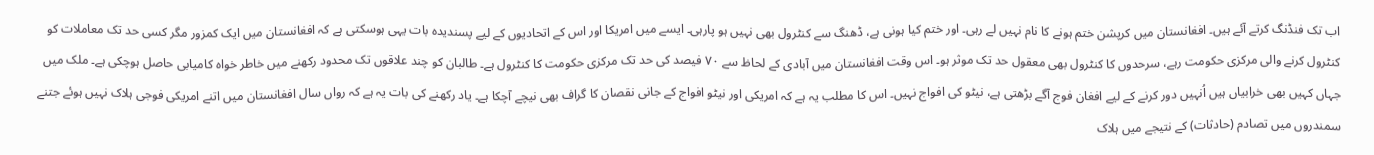اب تک فنڈنگ کرتے آئے ہیں۔ افغانستان میں کرپشن ختم ہونے کا نام نہیں لے رہی۔ اور ختم کیا ہونی ہے، ڈھنگ سے کنٹرول بھی نہیں ہو پارہی۔ ایسے میں امریکا اور اس کے اتحادیوں کے لیے پسندیدہ بات یہی ہوسکتی ہے کہ افغانستان میں ایک کمزور مگر کسی حد تک معاملات کو کنٹرول کرنے والی مرکزی حکومت رہے، سرحدوں کا کنٹرول بھی معقول حد تک موثر ہو۔ اس وقت افغانستان میں آبادی کے لحاظ سے ۷۰ فیصد کی حد تک مرکزی حکومت کا کنٹرول ہے۔ طالبان کو چند علاقوں تک محدود رکھنے میں خاطر خواہ کامیابی حاصل ہوچکی ہے۔ ملک میں جہاں کہیں بھی خرابیاں ہیں اُنہیں دور کرنے کے لیے افغان فوج آگے بڑھتی ہے، نیٹو کی افواج نہیں۔ اس کا مطلب یہ ہے کہ امریکی اور نیٹو افواج کے جانی نقصان کا گراف بھی نیچے آچکا ہے۔ یاد رکھنے کی بات یہ ہے کہ رواں سال افغانستان میں اتنے امریکی فوجی ہلاک نہیں ہوئے جتنے سمندروں میں تصادم (حادثات) کے نتیجے میں ہلاک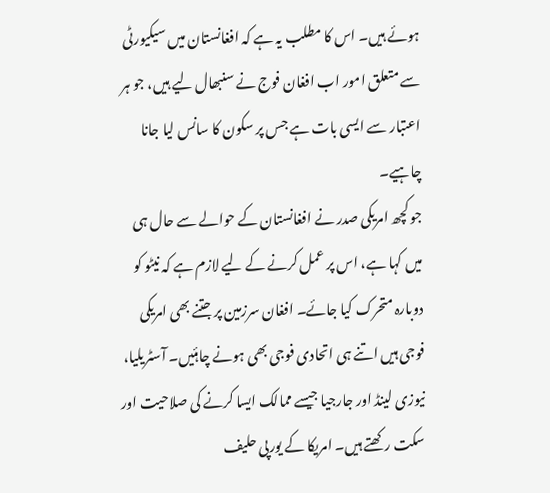ہوئے ہیں۔ اس کا مطلب یہ ہے کہ افغانستان میں سیکیورٹی سے متعلق امور اب افغان فوج نے سنبھال لیے ہیں، جو ہر اعتبار سے ایسی بات ہے جس پر سکون کا سانس لیا جانا چاہیے۔
جو کچھ امریکی صدر نے افغانستان کے حوالے سے حال ہی میں کہا ہے، اس پر عمل کرنے کے لیے لازم ہے کہ نیٹو کو دوبارہ متحرک کیا جائے۔ افغان سرزمین پر جتنے بھی امریکی فوجی ہیں اتنے ہی اتحادی فوجی بھی ہونے چاہئیں۔ آسٹریلیا، نیوزی لینڈ اور جارجیا جیسے ممالک ایسا کرنے کی صلاحیت اور سکت رکھتے ہیں۔ امریکا کے یورپی حلیف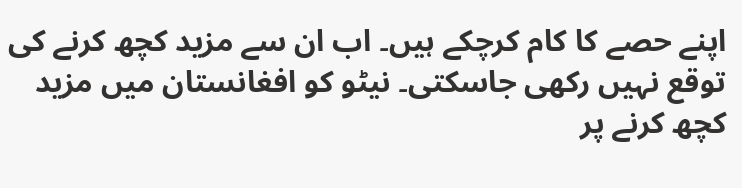اپنے حصے کا کام کرچکے ہیں۔ اب ان سے مزید کچھ کرنے کی توقع نہیں رکھی جاسکتی۔ نیٹو کو افغانستان میں مزید کچھ کرنے پر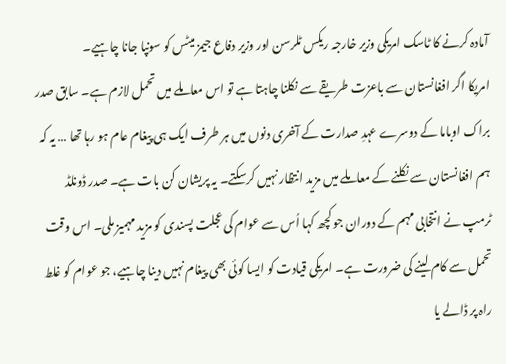آمادہ کرنے کا ٹاسک امریکی وزیر خارجہ ریکس ٹلرسن اور وزیر دفاع جیمز میٹس کو سونپا جانا چاہیے۔
امریکا اگر افغانستان سے باعزت طریقے سے نکلنا چاہتا ہے تو اس معاملے میں تحمل لازم ہے۔ سابق صدر براک اوباما کے دوسرے عہدِ صدارت کے آخری دنوں میں ہر طرف ایک ہی پیغام عام ہو رہا تھا … یہ کہ ہم افغانستان سے نکلنے کے معاملے میں مزید انتظار نہیں کرسکتے۔ یہ پریشان کن بات ہے۔ صدر ڈونلڈ ٹرمپ نے انتخابی مہم کے دوران جو کچھ کہا اُس سے عوام کی عجلت پسندی کو مزید مہمیز ملی۔ اس وقت تحمل سے کام لینے کی ضرورت ہے۔ امریکی قیادت کو ایسا کوئی بھی پیغام نہیں دینا چاہیے، جو عوام کو غلط راہ پر ڈالے یا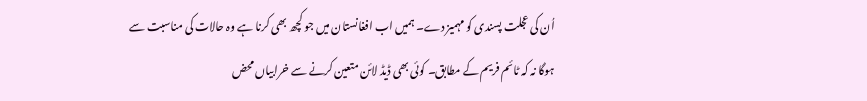اُن کی عجلت پسندی کو مہمیز دے۔ ہمیں اب افغانستان میں جو کچھ بھی کرنا ہے وہ حالات کی مناسبت سے ہوگا نہ کہ ٹائم فریم کے مطابق۔ کوئی بھی ڈیڈ لائن متعین کرنے سے خرابیاں محض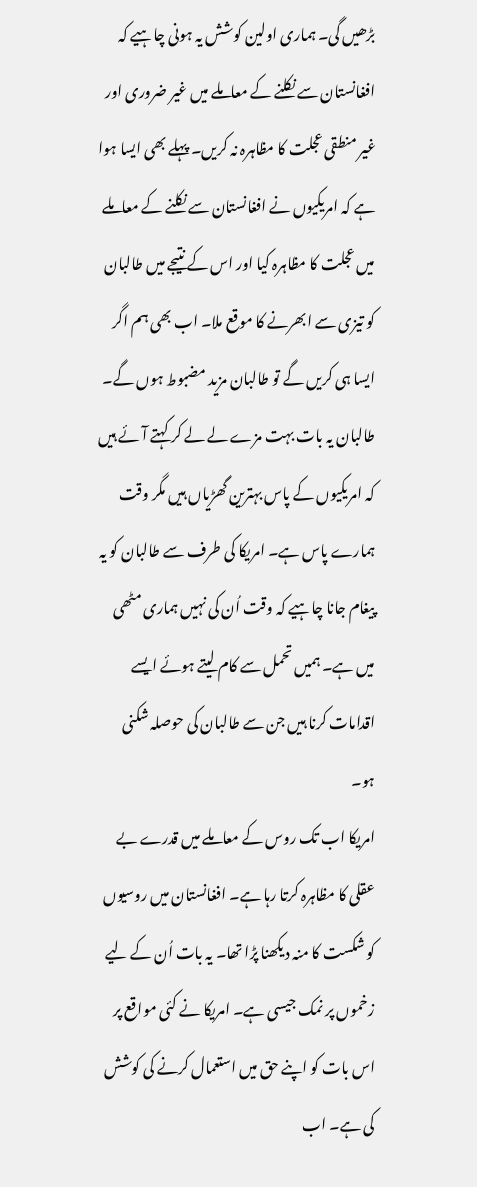بڑھیں گی۔ ہماری اولین کوشش یہ ہونی چاہیے کہ افغانستان سے نکلنے کے معاملے میں غیر ضروری اور غیر منطقی عجلت کا مظاہرہ نہ کریں۔ پہلے بھی ایسا ہوا ہے کہ امریکیوں نے افغانستان سے نکلنے کے معاملے میں عجلت کا مظاہرہ کیا اور اس کے نتیجے میں طالبان کو تیزی سے ابھرنے کا موقع ملا۔ اب بھی ہم اگر ایسا ہی کریں گے تو طالبان مزید مضبوط ہوں گے۔ طالبان یہ بات بہت مزے لے لے کر کہتے آئے ہیں کہ امریکیوں کے پاس بہترین گھڑیاں ہیں مگر وقت ہمارے پاس ہے۔ امریکا کی طرف سے طالبان کو یہ پیغام جانا چاہیے کہ وقت اُن کی نہیں ہماری مٹھی میں ہے۔ ہمیں تحمل سے کام لیتے ہوئے ایسے اقدامات کرنا ہیں جن سے طالبان کی حوصلہ شکنی ہو۔
امریکا اب تک روس کے معاملے میں قدرے بے عقلی کا مظاہرہ کرتا رہا ہے۔ افغانستان میں روسیوں کو شکست کا منہ دیکھنا پڑا تھا۔ یہ بات اُن کے لیے زخموں پر نمک جیسی ہے۔ امریکا نے کئی مواقع پر اس بات کو اپنے حق میں استعمال کرنے کی کوشش کی ہے۔ اب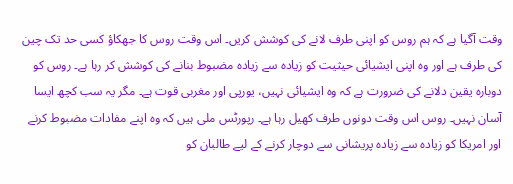وقت آگیا ہے کہ ہم روس کو اپنی طرف لانے کی کوشش کریں۔ اس وقت روس کا جھکاؤ کسی حد تک چین کی طرف ہے اور وہ اپنی ایشیائی حیثیت کو زیادہ سے زیادہ مضبوط بنانے کی کوشش کر رہا ہے۔ روس کو دوبارہ یقین دلانے کی ضرورت ہے کہ وہ ایشیائی نہیں، یورپی اور مغربی قوت ہے۔ مگر یہ سب کچھ ایسا آسان نہیں۔ روس اس وقت دونوں طرف کھیل رہا ہے۔ رپورٹس ملی ہیں کہ وہ اپنے مفادات مضبوط کرنے اور امریکا کو زیادہ سے زیادہ پریشانی سے دوچار کرنے کے لیے طالبان کو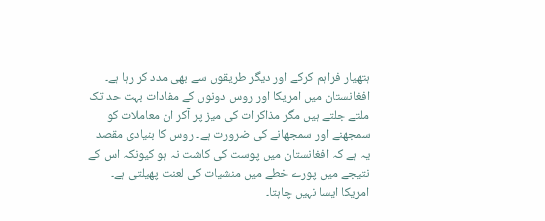ہتھیار فراہم کرکے اور دیگر طریقوں سے بھی مدد کر رہا ہے۔ افغانستان میں امریکا اور روس دونوں کے مفادات بہت حد تک ملتے جلتے ہیں مگر مذاکرات کی میز پر آکر ان معاملات کو سمجھنے اور سمجھانے کی ضرورت ہے۔ روس کا بنیادی مقصد یہ ہے کہ افغانستان میں پوست کی کاشت نہ ہو کیونکہ اس کے نتیجے میں پورے خطے میں منشیات کی لعنت پھیلتی ہے۔ امریکا ایسا نہیں چاہتا۔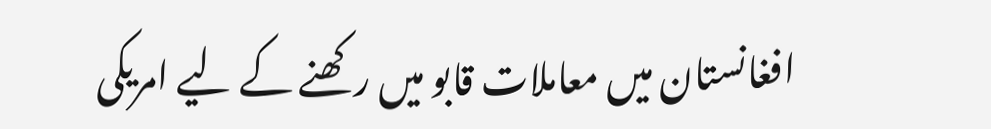افغانستان میں معاملات قابو میں رکھنے کے لیے امریکی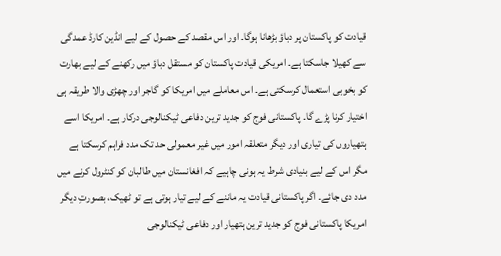قیادت کو پاکستان پر دباؤ بڑھانا ہوگا۔ اور اس مقصد کے حصول کے لیے انڈین کارڈ عمدگی سے کھیلا جاسکتا ہے۔ امریکی قیادت پاکستان کو مستقل دباؤ میں رکھنے کے لیے بھارت کو بخوبی استعمال کرسکتی ہے۔ اس معاملے میں امریکا کو گاجر اور چھڑی والا طریقہ ہی اختیار کرنا پڑے گا۔ پاکستانی فوج کو جدید ترین دفاعی ٹیکنالوجی درکار ہے۔ امریکا اسے ہتھیاروں کی تیاری اور دیگر متعلقہ امور میں غیر معمولی حد تک مدد فراہم کرسکتا ہے مگر اس کے لیے بنیادی شرط یہ ہونی چاہیے کہ افغانستان میں طالبان کو کنٹرول کرنے میں مدد دی جائے۔ اگر پاکستانی قیادت یہ ماننے کے لیے تیار ہوتی ہے تو ٹھیک، بصورتِ دیگر امریکا پاکستانی فوج کو جدید ترین ہتھیار اور دفاعی ٹیکنالوجی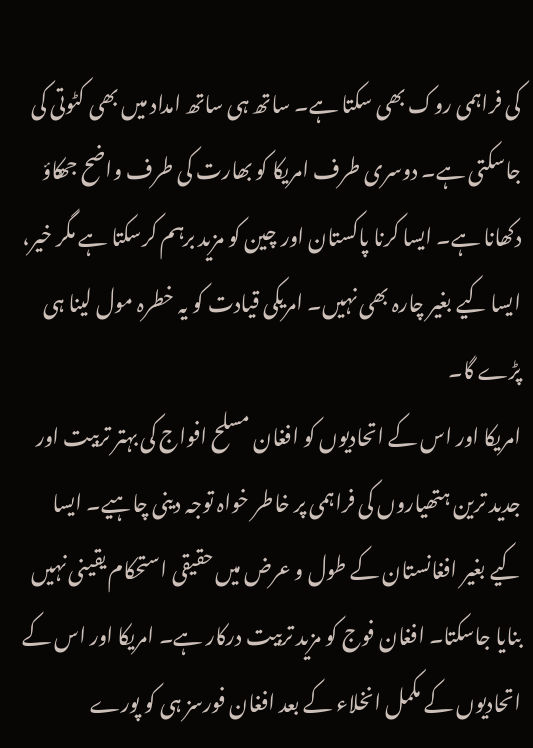کی فراہمی روک بھی سکتا ہے۔ ساتھ ہی ساتھ امداد میں بھی کٹوتی کی جاسکتی ہے۔ دوسری طرف امریکا کو بھارت کی طرف واضح جھکاؤ دکھانا ہے۔ ایسا کرنا پاکستان اور چین کو مزید برہم کرسکتا ہے مگر خیر، ایسا کیے بغیر چارہ بھی نہیں۔ امریکی قیادت کو یہ خطرہ مول لینا ہی پڑے گا۔
امریکا اور اس کے اتحادیوں کو افغان مسلح افواج کی بہتر تربیت اور جدید ترین ہتھیاروں کی فراہمی پر خاطر خواہ توجہ دینی چاہیے۔ ایسا کیے بغیر افغانستان کے طول و عرض میں حقیقی استحکام یقینی نہیں بنایا جاسکتا۔ افغان فوج کو مزید تربیت درکار ہے۔ امریکا اور اس کے اتحادیوں کے مکمل انخلاء کے بعد افغان فورسز ہی کو پورے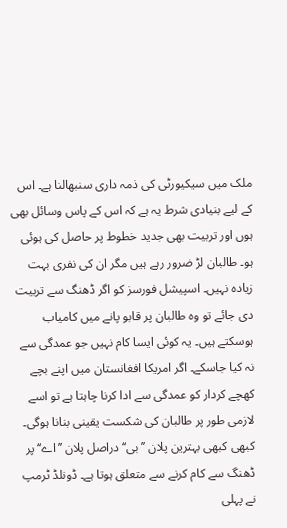ملک میں سیکیورٹی کی ذمہ داری سنبھالنا ہے۔ اس کے لیے بنیادی شرط یہ ہے کہ اس کے پاس وسائل بھی ہوں اور تربیت بھی جدید خطوط پر حاصل کی ہوئی ہو۔ طالبان لڑ ضرور رہے ہیں مگر ان کی نفری بہت زیادہ نہیں۔ اسپیشل فورسز کو اگر ڈھنگ سے تربیت دی جائے تو وہ طالبان پر قابو پانے میں کامیاب ہوسکتے ہیں۔ یہ کوئی ایسا کام نہیں جو عمدگی سے نہ کیا جاسکے۔ اگر امریکا افغانستان میں اپنے بچے کھچے کردار کو عمدگی سے ادا کرنا چاہتا ہے تو اسے لازمی طور پر طالبان کی شکست یقینی بنانا ہوگی۔
کبھی کبھی بہترین پلان ’’بی‘‘ دراصل پلان ’’اے‘‘ پر ڈھنگ سے کام کرنے سے متعلق ہوتا ہے۔ ڈونلڈ ٹرمپ نے پہلی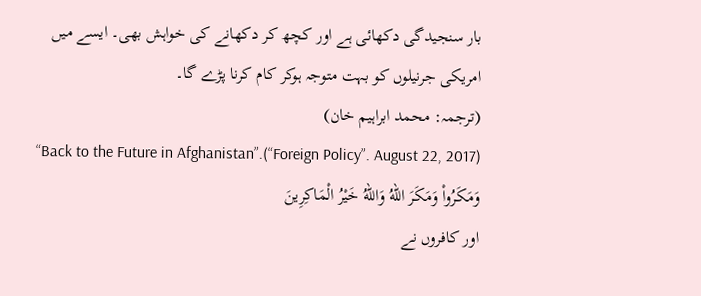بار سنجیدگی دکھائی ہے اور کچھ کر دکھانے کی خواہش بھی۔ ایسے میں امریکی جرنیلوں کو بہت متوجہ ہوکر کام کرنا پڑے گا۔
(ترجمہ: محمد ابراہیم خان)
“Back to the Future in Afghanistan”.(“Foreign Policy”. August 22, 2017)
وَمَكَرُواْ وَمَكَرَ اللّهُ وَاللّهُ خَيْرُ الْمَاكِرِينَ
اور کافروں نے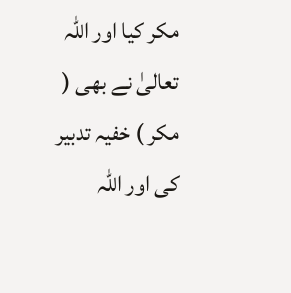مکر کیا اور اللہ تعالیٰ نے بھی ( مکر ) خفیہ تدبیر کی اور اللہ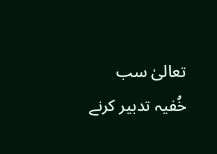تعالیٰ سب خُفیہ تدبیر کرنے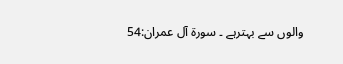والوں سے بہترہے ۔ سورة آل عمران:54